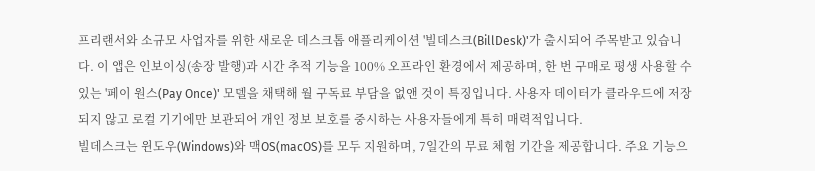프리랜서와 소규모 사업자를 위한 새로운 데스크톱 애플리케이션 '빌데스크(BillDesk)'가 출시되어 주목받고 있습니다. 이 앱은 인보이싱(송장 발행)과 시간 추적 기능을 100% 오프라인 환경에서 제공하며, 한 번 구매로 평생 사용할 수 있는 '페이 원스(Pay Once)' 모델을 채택해 월 구독료 부담을 없앤 것이 특징입니다. 사용자 데이터가 클라우드에 저장되지 않고 로컬 기기에만 보관되어 개인 정보 보호를 중시하는 사용자들에게 특히 매력적입니다.
빌데스크는 윈도우(Windows)와 맥OS(macOS)를 모두 지원하며, 7일간의 무료 체험 기간을 제공합니다. 주요 기능으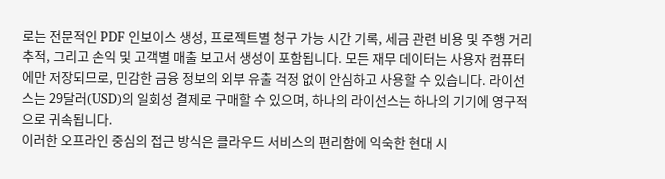로는 전문적인 PDF 인보이스 생성, 프로젝트별 청구 가능 시간 기록, 세금 관련 비용 및 주행 거리 추적, 그리고 손익 및 고객별 매출 보고서 생성이 포함됩니다. 모든 재무 데이터는 사용자 컴퓨터에만 저장되므로, 민감한 금융 정보의 외부 유출 걱정 없이 안심하고 사용할 수 있습니다. 라이선스는 29달러(USD)의 일회성 결제로 구매할 수 있으며, 하나의 라이선스는 하나의 기기에 영구적으로 귀속됩니다.
이러한 오프라인 중심의 접근 방식은 클라우드 서비스의 편리함에 익숙한 현대 시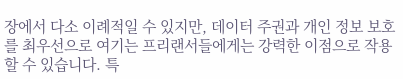장에서 다소 이례적일 수 있지만, 데이터 주권과 개인 정보 보호를 최우선으로 여기는 프리랜서들에게는 강력한 이점으로 작용할 수 있습니다. 특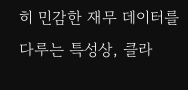히 민감한 재무 데이터를 다루는 특성상, 클라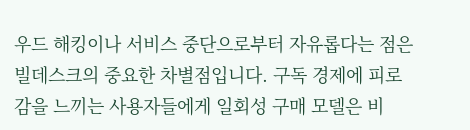우드 해킹이나 서비스 중단으로부터 자유롭다는 점은 빌데스크의 중요한 차별점입니다. 구독 경제에 피로감을 느끼는 사용자들에게 일회성 구매 모델은 비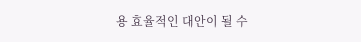용 효율적인 대안이 될 수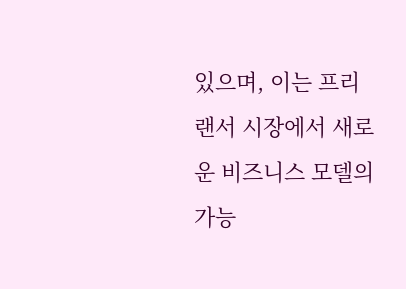있으며, 이는 프리랜서 시장에서 새로운 비즈니스 모델의 가능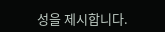성을 제시합니다.